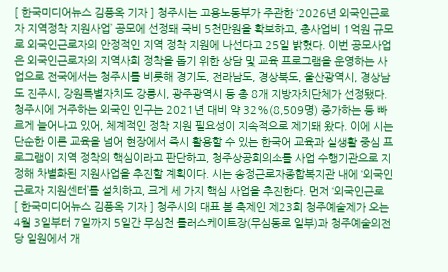[ 한국미디어뉴스 김풍옥 기자 ] 청주시는 고용노동부가 주관한 ‘2026년 외국인근로자 지역정착 지원사업’ 공모에 선정돼 국비 5천만원을 확보하고, 총사업비 1억원 규모로 외국인근로자의 안정적인 지역 정착 지원에 나선다고 25일 밝혔다. 이번 공모사업은 외국인근로자의 지역사회 정착을 돕기 위한 상담 및 교육 프로그램을 운영하는 사업으로 전국에서는 청주시를 비롯해 경기도, 전라남도, 경상북도, 울산광역시, 경상남도 진주시, 강원특별자치도 강릉시, 광주광역시 등 총 8개 지방자치단체가 선정됐다. 청주시에 거주하는 외국인 인구는 2021년 대비 약 32%(8,509명) 증가하는 등 빠르게 늘어나고 있어, 체계적인 정착 지원 필요성이 지속적으로 제기돼 왔다. 이에 시는 단순한 이론 교육을 넘어 현장에서 즉시 활용할 수 있는 한국어 교육과 실생활 중심 프로그램이 지역 정착의 핵심이라고 판단하고, 청주상공회의소를 사업 수행기관으로 지정해 차별화된 지원사업을 추진할 계획이다. 시는 송정근로자종합복지관 내에 ‘외국인근로자 지원센터’를 설치하고, 크게 세 가지 핵심 사업을 추진한다. 먼저 ‘외국인근로
[ 한국미디어뉴스 김풍옥 기자 ] 청주시의 대표 봄 축제인 제23회 청주예술제가 오는 4월 3일부터 7일까지 5일간 무심천 롤러스케이트장(무심동로 일부)과 청주예술의전당 일원에서 개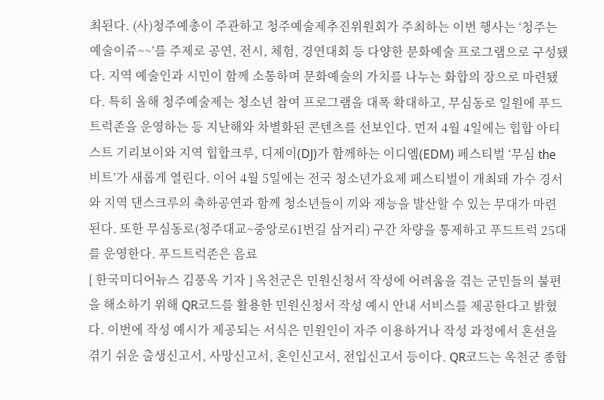최된다. (사)청주예총이 주관하고 청주예술제추진위원회가 주최하는 이번 행사는 ‘청주는 예술이쥬~~’를 주제로 공연, 전시, 체험, 경연대회 등 다양한 문화예술 프로그램으로 구성됐다. 지역 예술인과 시민이 함께 소통하며 문화예술의 가치를 나누는 화합의 장으로 마련됐다. 특히 올해 청주예술제는 청소년 참여 프로그램을 대폭 확대하고, 무심동로 일원에 푸드트럭존을 운영하는 등 지난해와 차별화된 콘텐츠를 선보인다. 먼저 4월 4일에는 힙합 아티스트 기리보이와 지역 힙합크루, 디제이(DJ)가 함께하는 이디엠(EDM) 페스티벌 ‘무심 the 비트’가 새롭게 열린다. 이어 4월 5일에는 전국 청소년가요제 페스티벌이 개최돼 가수 경서와 지역 댄스크루의 축하공연과 함께 청소년들이 끼와 재능을 발산할 수 있는 무대가 마련된다. 또한 무심동로(청주대교~중앙로61번길 삼거리) 구간 차량을 통제하고 푸드트럭 25대를 운영한다. 푸드트럭존은 음료
[ 한국미디어뉴스 김풍옥 기자 ] 옥천군은 민원신청서 작성에 어려움을 겪는 군민들의 불편을 해소하기 위해 QR코드를 활용한 민원신청서 작성 예시 안내 서비스를 제공한다고 밝혔다. 이번에 작성 예시가 제공되는 서식은 민원인이 자주 이용하거나 작성 과정에서 혼선을 겪기 쉬운 출생신고서, 사망신고서, 혼인신고서, 전입신고서 등이다. QR코드는 옥천군 종합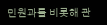민원과를 비롯해 관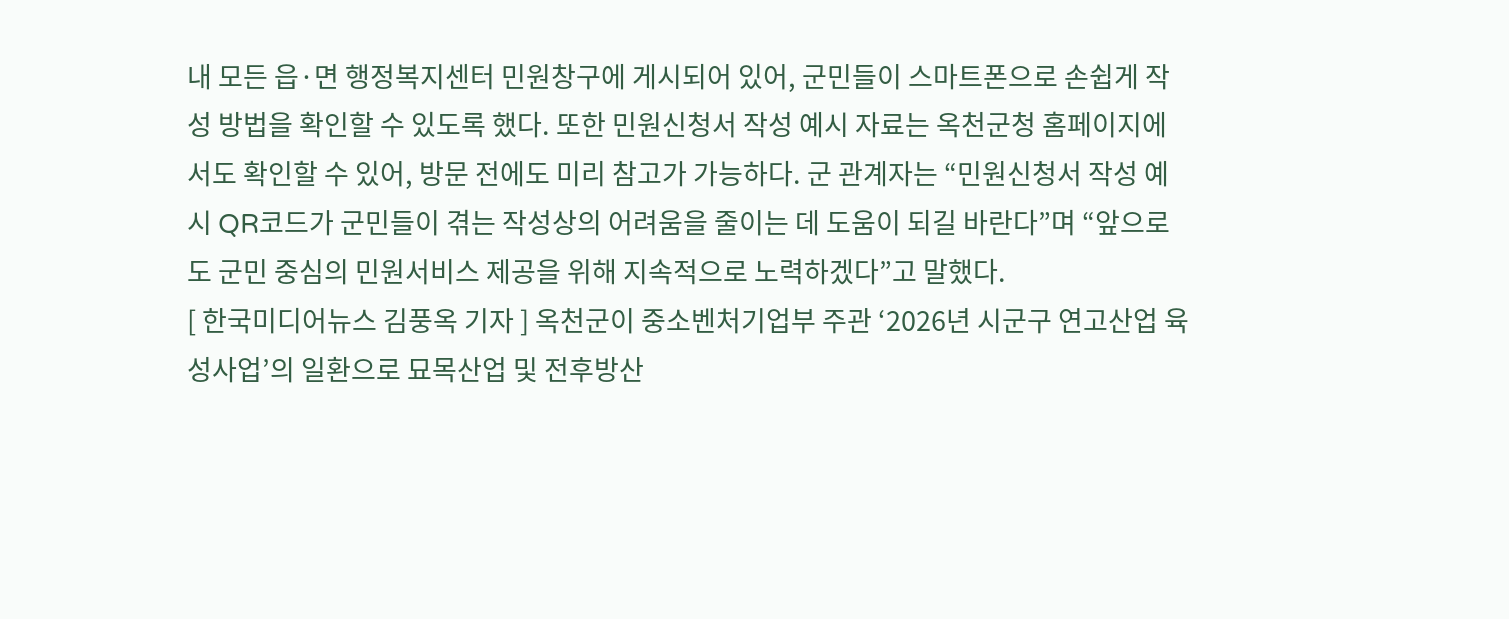내 모든 읍·면 행정복지센터 민원창구에 게시되어 있어, 군민들이 스마트폰으로 손쉽게 작성 방법을 확인할 수 있도록 했다. 또한 민원신청서 작성 예시 자료는 옥천군청 홈페이지에서도 확인할 수 있어, 방문 전에도 미리 참고가 가능하다. 군 관계자는 “민원신청서 작성 예시 QR코드가 군민들이 겪는 작성상의 어려움을 줄이는 데 도움이 되길 바란다”며 “앞으로도 군민 중심의 민원서비스 제공을 위해 지속적으로 노력하겠다”고 말했다.
[ 한국미디어뉴스 김풍옥 기자 ] 옥천군이 중소벤처기업부 주관 ‘2026년 시군구 연고산업 육성사업’의 일환으로 묘목산업 및 전후방산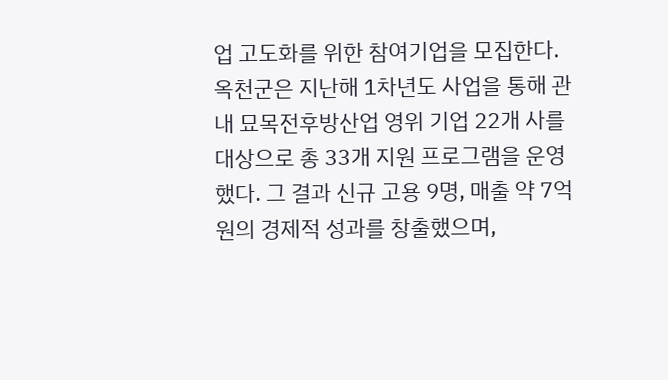업 고도화를 위한 참여기업을 모집한다. 옥천군은 지난해 1차년도 사업을 통해 관내 묘목전후방산업 영위 기업 22개 사를 대상으로 총 33개 지원 프로그램을 운영했다. 그 결과 신규 고용 9명, 매출 약 7억 원의 경제적 성과를 창출했으며,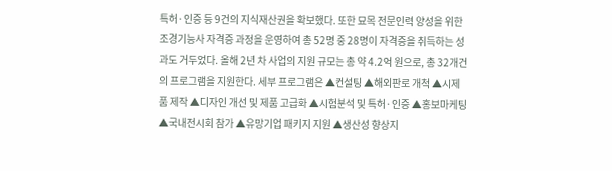특허·인증 등 9건의 지식재산권을 확보했다. 또한 묘목 전문인력 양성을 위한 조경기능사 자격증 과정을 운영하여 총 52명 중 28명이 자격증을 취득하는 성과도 거두었다. 올해 2년 차 사업의 지원 규모는 총 약 4.2억 원으로, 총 32개건의 프로그램을 지원한다. 세부 프로그램은 ▲컨설팅 ▲해외판로 개척 ▲시제품 제작 ▲디자인 개선 및 제품 고급화 ▲시험분석 및 특허·인증 ▲홍보마케팅 ▲국내전시회 참가 ▲유망기업 패키지 지원 ▲생산성 향상지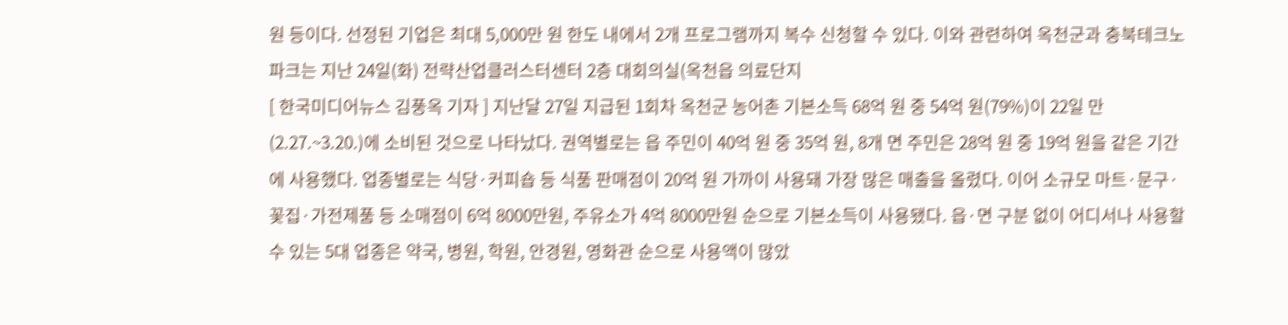원 등이다. 선정된 기업은 최대 5,000만 원 한도 내에서 2개 프로그램까지 복수 신청할 수 있다. 이와 관련하여 옥천군과 충북테크노파크는 지난 24일(화) 전략산업클러스터센터 2층 대회의실(옥천읍 의료단지
[ 한국미디어뉴스 김풍옥 기자 ] 지난달 27일 지급된 1회차 옥천군 농어촌 기본소득 68억 원 중 54억 원(79%)이 22일 만(2.27.~3.20.)에 소비된 것으로 나타났다. 권역별로는 읍 주민이 40억 원 중 35억 원, 8개 면 주민은 28억 원 중 19억 원을 같은 기간에 사용했다. 업종별로는 식당·커피숍 등 식품 판매점이 20억 원 가까이 사용돼 가장 많은 매출을 올렸다. 이어 소규모 마트·문구·꽃집·가전제품 등 소매점이 6억 8000만원, 주유소가 4억 8000만원 순으로 기본소득이 사용됐다. 읍·면 구분 없이 어디서나 사용할 수 있는 5대 업종은 약국, 병원, 학원, 안경원, 영화관 순으로 사용액이 많았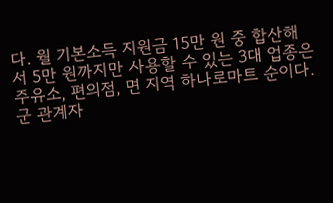다. 월 기본소득 지원금 15만 원 중 합산해서 5만 원까지만 사용할 수 있는 3대 업종은 주유소, 편의점, 면 지역 하나로마트 순이다. 군 관계자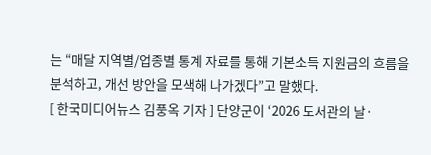는 “매달 지역별/업종별 통계 자료를 통해 기본소득 지원금의 흐름을 분석하고, 개선 방안을 모색해 나가겠다”고 말했다.
[ 한국미디어뉴스 김풍옥 기자 ] 단양군이 ‘2026 도서관의 날·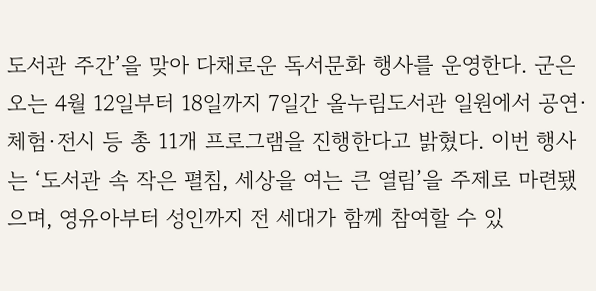도서관 주간’을 맞아 다채로운 독서문화 행사를 운영한다. 군은 오는 4월 12일부터 18일까지 7일간 올누림도서관 일원에서 공연·체험·전시 등 총 11개 프로그램을 진행한다고 밝혔다. 이번 행사는 ‘도서관 속 작은 펼침, 세상을 여는 큰 열림’을 주제로 마련됐으며, 영유아부터 성인까지 전 세대가 함께 참여할 수 있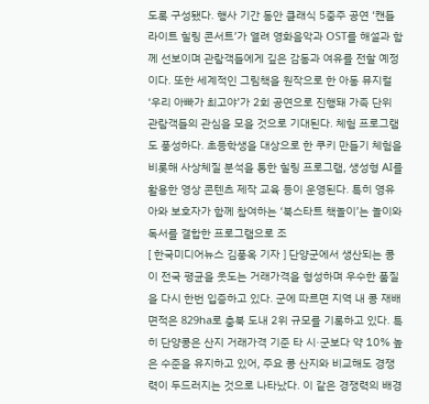도록 구성됐다. 행사 기간 동안 클래식 5중주 공연 ‘캔들라이트 힐링 콘서트’가 열려 영화음악과 OST를 해설과 함께 선보이며 관람객들에게 깊은 감동과 여유를 전할 예정이다. 또한 세계적인 그림책을 원작으로 한 아동 뮤지컬 ‘우리 아빠가 최고야’가 2회 공연으로 진행돼 가족 단위 관람객들의 관심을 모을 것으로 기대된다. 체험 프로그램도 풍성하다. 초등학생을 대상으로 한 쿠키 만들기 체험을 비롯해 사상체질 분석을 통한 힐링 프로그램, 생성형 AI를 활용한 영상 콘텐츠 제작 교육 등이 운영된다. 특히 영유아와 보호자가 함께 참여하는 ‘북스타트 책놀이’는 놀이와 독서를 결합한 프로그램으로 조
[ 한국미디어뉴스 김풍옥 기자 ] 단양군에서 생산되는 콩이 전국 평균을 웃도는 거래가격을 형성하며 우수한 품질을 다시 한번 입증하고 있다. 군에 따르면 지역 내 콩 재배면적은 829ha로 충북 도내 2위 규모를 기록하고 있다. 특히 단양콩은 산지 거래가격 기준 타 시·군보다 약 10% 높은 수준을 유지하고 있어, 주요 콩 산지와 비교해도 경쟁력이 두드러지는 것으로 나타났다. 이 같은 경쟁력의 배경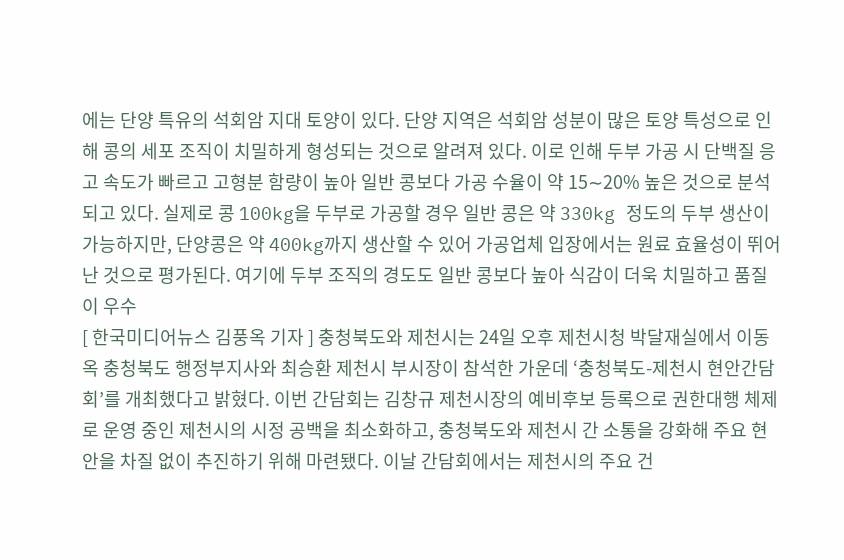에는 단양 특유의 석회암 지대 토양이 있다. 단양 지역은 석회암 성분이 많은 토양 특성으로 인해 콩의 세포 조직이 치밀하게 형성되는 것으로 알려져 있다. 이로 인해 두부 가공 시 단백질 응고 속도가 빠르고 고형분 함량이 높아 일반 콩보다 가공 수율이 약 15∼20% 높은 것으로 분석되고 있다. 실제로 콩 100kg을 두부로 가공할 경우 일반 콩은 약 330kg 정도의 두부 생산이 가능하지만, 단양콩은 약 400kg까지 생산할 수 있어 가공업체 입장에서는 원료 효율성이 뛰어난 것으로 평가된다. 여기에 두부 조직의 경도도 일반 콩보다 높아 식감이 더욱 치밀하고 품질이 우수
[ 한국미디어뉴스 김풍옥 기자 ] 충청북도와 제천시는 24일 오후 제천시청 박달재실에서 이동옥 충청북도 행정부지사와 최승환 제천시 부시장이 참석한 가운데 ‘충청북도-제천시 현안간담회’를 개최했다고 밝혔다. 이번 간담회는 김창규 제천시장의 예비후보 등록으로 권한대행 체제로 운영 중인 제천시의 시정 공백을 최소화하고, 충청북도와 제천시 간 소통을 강화해 주요 현안을 차질 없이 추진하기 위해 마련됐다. 이날 간담회에서는 제천시의 주요 건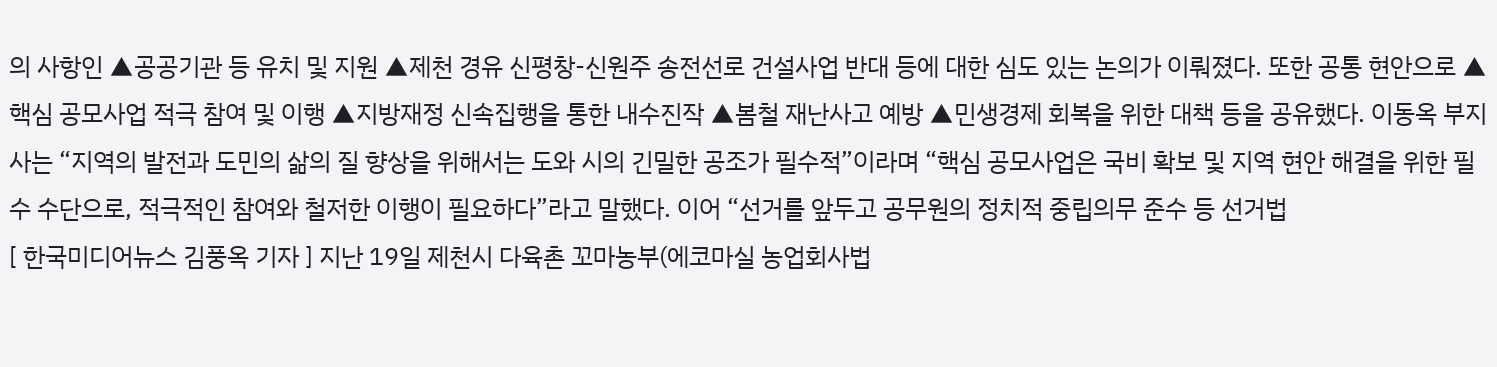의 사항인 ▲공공기관 등 유치 및 지원 ▲제천 경유 신평창-신원주 송전선로 건설사업 반대 등에 대한 심도 있는 논의가 이뤄졌다. 또한 공통 현안으로 ▲핵심 공모사업 적극 참여 및 이행 ▲지방재정 신속집행을 통한 내수진작 ▲봄철 재난사고 예방 ▲민생경제 회복을 위한 대책 등을 공유했다. 이동옥 부지사는 “지역의 발전과 도민의 삶의 질 향상을 위해서는 도와 시의 긴밀한 공조가 필수적”이라며 “핵심 공모사업은 국비 확보 및 지역 현안 해결을 위한 필수 수단으로, 적극적인 참여와 철저한 이행이 필요하다”라고 말했다. 이어 “선거를 앞두고 공무원의 정치적 중립의무 준수 등 선거법
[ 한국미디어뉴스 김풍옥 기자 ] 지난 19일 제천시 다육촌 꼬마농부(에코마실 농업회사법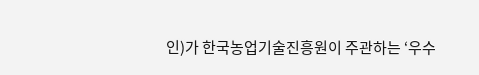인)가 한국농업기술진흥원이 주관하는 ‘우수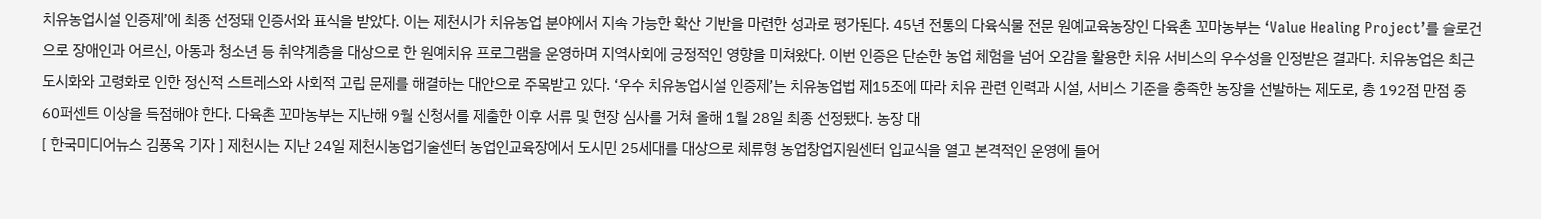치유농업시설 인증제’에 최종 선정돼 인증서와 표식을 받았다. 이는 제천시가 치유농업 분야에서 지속 가능한 확산 기반을 마련한 성과로 평가된다. 45년 전통의 다육식물 전문 원예교육농장인 다육촌 꼬마농부는 ‘Value Healing Project’를 슬로건으로 장애인과 어르신, 아동과 청소년 등 취약계층을 대상으로 한 원예치유 프로그램을 운영하며 지역사회에 긍정적인 영향을 미쳐왔다. 이번 인증은 단순한 농업 체험을 넘어 오감을 활용한 치유 서비스의 우수성을 인정받은 결과다. 치유농업은 최근 도시화와 고령화로 인한 정신적 스트레스와 사회적 고립 문제를 해결하는 대안으로 주목받고 있다. ‘우수 치유농업시설 인증제’는 치유농업법 제15조에 따라 치유 관련 인력과 시설, 서비스 기준을 충족한 농장을 선발하는 제도로, 총 192점 만점 중 60퍼센트 이상을 득점해야 한다. 다육촌 꼬마농부는 지난해 9월 신청서를 제출한 이후 서류 및 현장 심사를 거쳐 올해 1월 28일 최종 선정됐다. 농장 대
[ 한국미디어뉴스 김풍옥 기자 ] 제천시는 지난 24일 제천시농업기술센터 농업인교육장에서 도시민 25세대를 대상으로 체류형 농업창업지원센터 입교식을 열고 본격적인 운영에 들어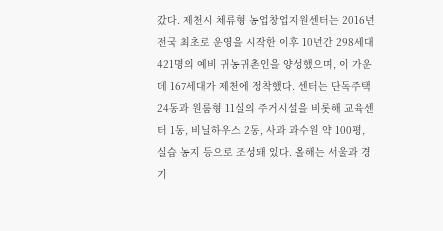갔다. 제천시 체류형 농업창업지원센터는 2016년 전국 최초로 운영을 시작한 이후 10년간 298세대 421명의 예비 귀농귀촌인을 양성했으며, 이 가운데 167세대가 제천에 정착했다. 센터는 단독주택 24동과 원룸형 11실의 주거시설을 비롯해 교육센터 1동, 비닐하우스 2동, 사과 과수원 약 100평, 실습 농지 등으로 조성돼 있다. 올해는 서울과 경기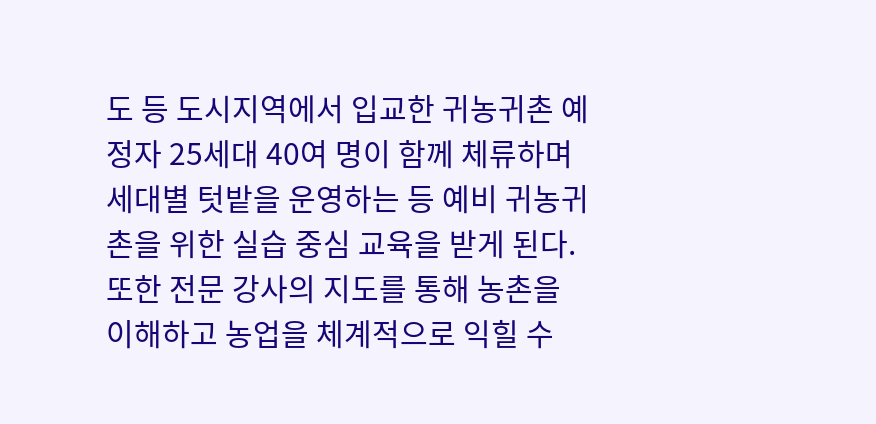도 등 도시지역에서 입교한 귀농귀촌 예정자 25세대 40여 명이 함께 체류하며 세대별 텃밭을 운영하는 등 예비 귀농귀촌을 위한 실습 중심 교육을 받게 된다. 또한 전문 강사의 지도를 통해 농촌을 이해하고 농업을 체계적으로 익힐 수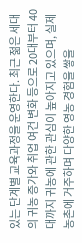있는 단계별 교육과정을 운영한다. 최근 젊은 세대의 귀농 증가와 취업 여건 변화 등으로 20대부터 40대까지 귀농에 관한 관심이 높아지고 있으며, 실제 농촌에 거주하며 다양한 영농 경험을 쌓을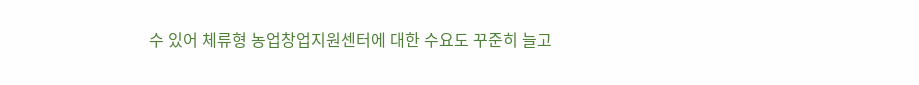수 있어 체류형 농업창업지원센터에 대한 수요도 꾸준히 늘고